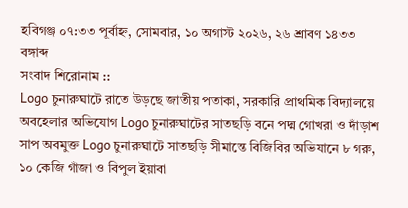হবিগঞ্জ ০৭:৩৩ পূর্বাহ্ন, সোমবার, ১০ অগাস্ট ২০২৬, ২৬ শ্রাবণ ১৪৩৩ বঙ্গাব্দ
সংবাদ শিরোনাম ::
Logo চুনারুঘাটে রাতে উড়ছে জাতীয় পতাকা, সরকারি প্রাথমিক বিদ্যালয়ে অবহেলার অভিযোগ Logo চুনারুঘাটের সাতছড়ি বনে পদ্ম গোখরা ও দাঁড়াশ সাপ অবমুক্ত Logo চুনারুঘাটে সাতছড়ি সীমান্তে বিজিবির অভিযানে ৮ গরু, ১০ কেজি গাঁজা ও বিপুল ইয়াবা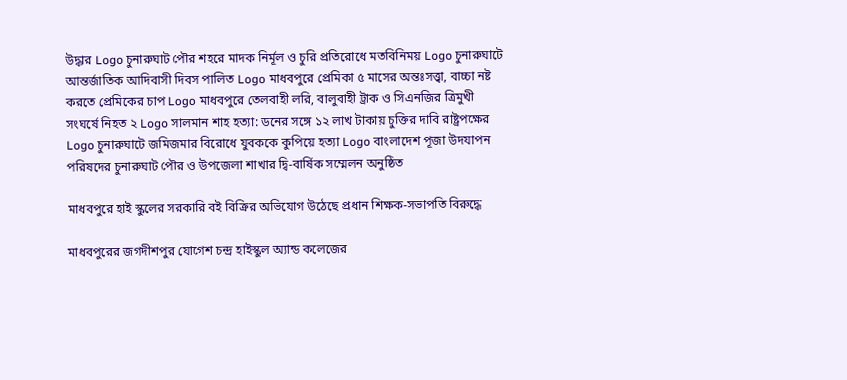উদ্ধার Logo চুনারুঘাট পৌর শহরে মাদক নির্মূল ও চুরি প্রতিরোধে মতবিনিময় Logo চুনারুঘাটে আন্তর্জাতিক আদিবাসী দিবস পালিত Logo মাধবপুরে প্রেমিকা ৫ মাসের অন্তঃসত্ত্বা, বাচ্চা নষ্ট করতে প্রেমিকের চাপ Logo মাধবপুরে তেলবাহী লরি, বালুবাহী ট্রাক ও সিএনজির ত্রিমুখী সংঘর্ষে নিহত ২ Logo সালমান শাহ হত্যা: ডনের সঙ্গে ১২ লাখ টাকায় চুক্তির দাবি রাষ্ট্রপক্ষের Logo চুনারুঘাটে জমিজমার বিরোধে যুবককে কুপিয়ে হত্যা Logo বাংলাদেশ পূজা উদযাপন পরিষদের চুনারুঘাট পৌর ও উপজেলা শাখার দ্বি-বার্ষিক সম্মেলন অনুষ্ঠিত

মাধবপুরে হাই স্কুলের সরকারি বই বিক্রির অভিযোগ উঠেছে প্রধান শিক্ষক-সভাপতি ‍বিরুদ্ধে

মাধবপুরের জগদীশপুর যোগেশ চন্দ্র হাইস্কুল অ্যান্ড কলেজের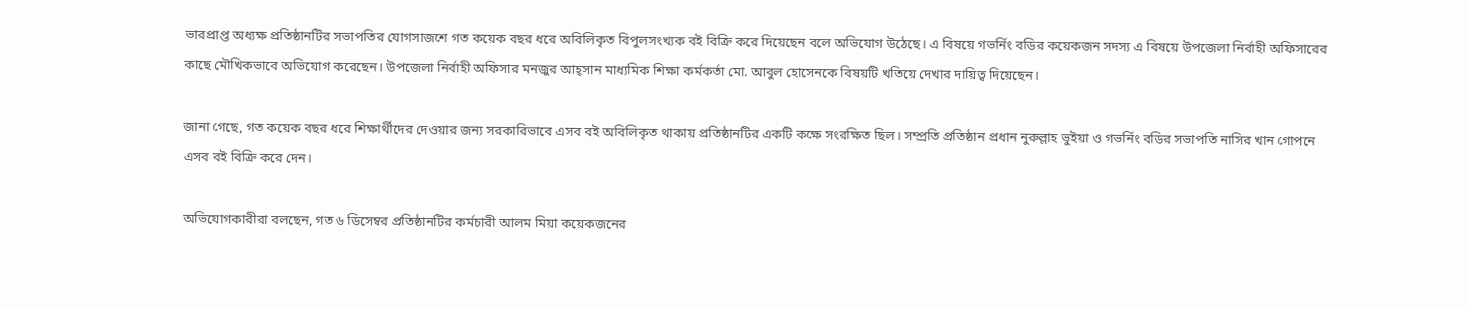ভারপ্রাপ্ত অধ্যক্ষ প্রতিষ্ঠানটির সভাপতির যোগসাজশে গত কয়েক বছর ধরে অবিলিকৃত বিপুলসংখ্যক বই বিক্রি করে দিয়েছেন বলে অভিযোগ উঠেছে। এ বিষয়ে গভর্নিং বডির কয়েকজন সদস্য এ বিষয়ে উপজেলা নির্বাহী অফিসারের কাছে মৌখিকভাবে অভিযোগ করেছেন। উপজেলা নির্বাহী অফিসার মনজুর আহ্সান মাধ্যমিক শিক্ষা কর্মকর্তা মো. আবুল হোসেনকে বিষয়টি খতিয়ে দেখার দায়িত্ব দিয়েছেন।

জানা গেছে, গত কয়েক বছর ধরে শিক্ষার্থীদের দেওয়ার জন্য সরকারিভাবে এসব বই অবিলিকৃত থাকায় প্রতিষ্ঠানটির একটি কক্ষে সংরক্ষিত ছিল। সম্প্রতি প্রতিষ্ঠান প্রধান নুরুল্লাহ ভুইয়া ও গভর্নিং বডির সভাপতি নাসির খান গোপনে এসব বই বিক্রি করে দেন।

অভিযোগকারীরা বলছেন, গত ৬ ডিসেম্বর প্রতিষ্ঠানটির কর্মচারী আলম মিয়া কয়েকজনের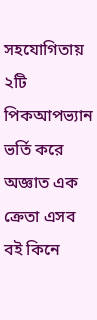সহযোগিতায় ২টি পিকআপভ্যান ভর্তি করে অজ্ঞাত এক ক্রেতা এসব বই কিনে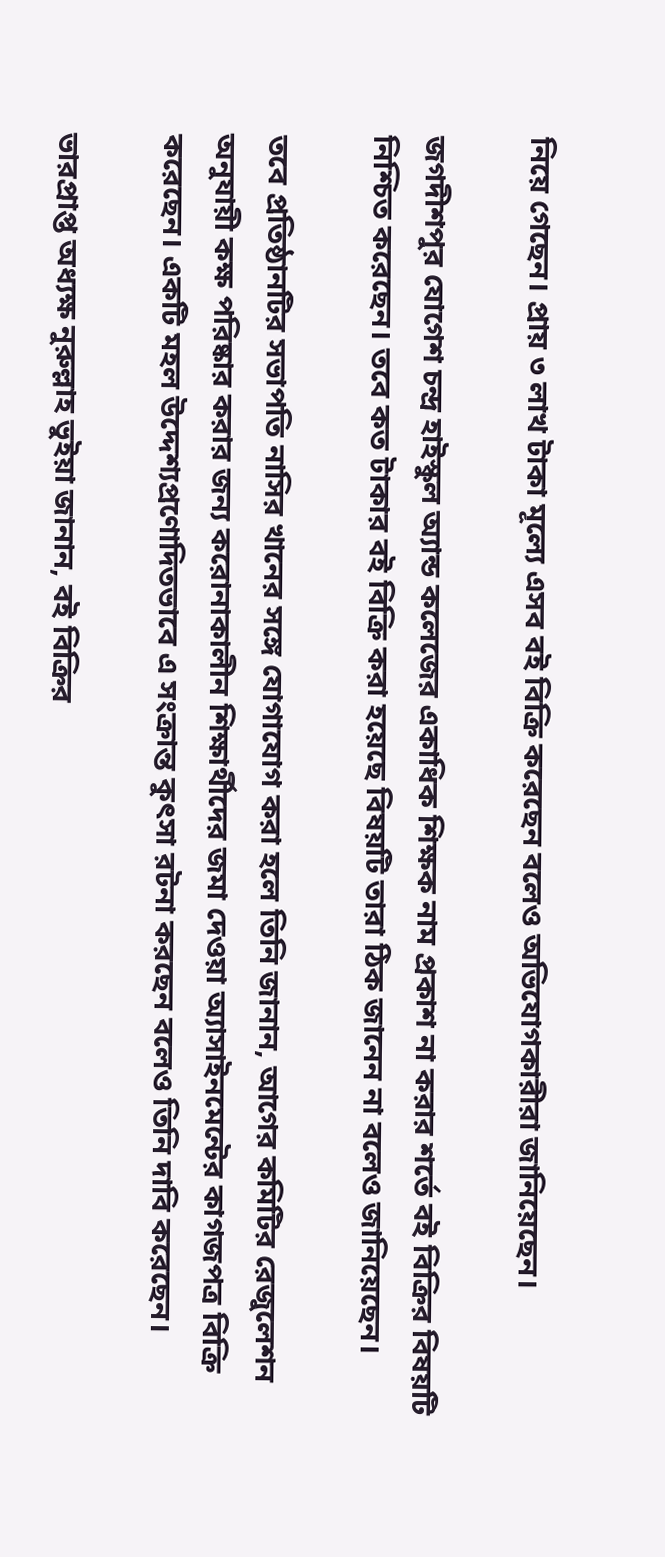নিয়ে গেছেন। প্রায় ৩ লাখ টাকা মূল্যে এসব বই বিক্রি করেছেন বলেও অভিযোগকারীরা জানিয়েছেন।

জগদীশপুর যোগেশ চন্দ্র হাইস্কুল অ্যান্ড কলেজের একাধিক শিক্ষক নাম প্রকাশ না করার শর্তে বই বিক্রির বিষয়টি নিশ্চিত করেছেন। তবে কত টাকার বই বিক্রি করা হয়েছে বিষয়টি তারা ঠিক জানেন না বলেও জানিয়েছেন।

তবে প্রতিষ্ঠানটির সভাপতি নাসির খানের সঙ্গে যোগাযোগ করা হলে তিনি জানান, আগের কমিটির রেজুলেশন অনুযায়ী কক্ষ পরিষ্কার করার জন্য করোনাকালীন শিক্ষার্থীদের জমা দেওয়া অ্যাসাইনমেন্টের কাগজপত্র বিক্রি করেছেন। একটি মহল উদ্দেশ্যপ্রণোদিতভাবে এ সংক্রান্ত কুৎসা রটনা করছেন বলেও তিনি দাবি করেছেন।

ভারপ্রাপ্ত অধ্যক্ষ নুরুল্লাহ ভুইয়া জানান, বই বিক্রির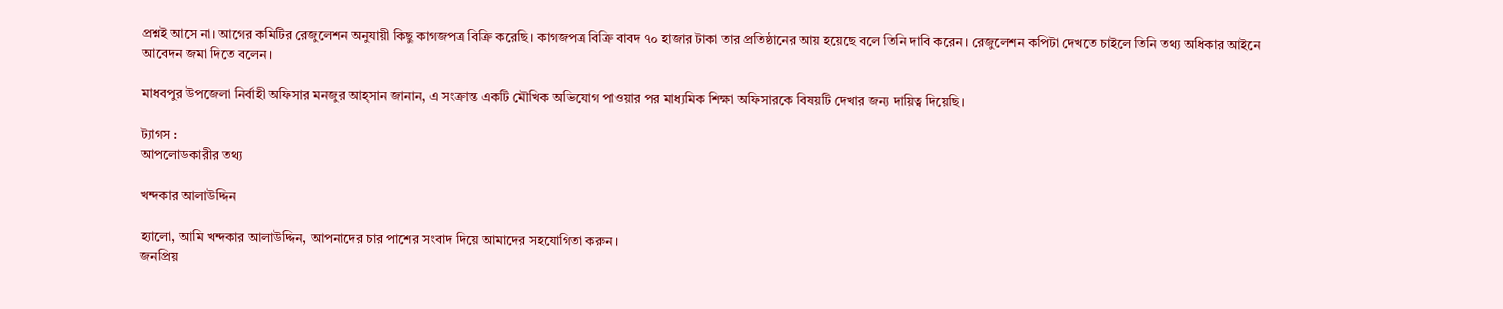প্রশ্নই আসে না। আগের কমিটির রেজুলেশন অনুযায়ী কিছু কাগজপত্র বিক্রি করেছি। কাগজপত্র বিক্রি বাবদ ৭০ হাজার টাকা তার প্রতিষ্ঠানের আয় হয়েছে বলে তিনি দাবি করেন। রেজুলেশন কপিটা দেখতে চাইলে তিনি তথ্য অধিকার আইনে আবেদন জমা দিতে বলেন।

মাধবপুর উপজেলা নির্বাহী অফিসার মনজুর আহ্সান জানান, এ সংক্রান্ত একটি মৌখিক অভিযোগ পাওয়ার পর মাধ্যমিক শিক্ষা অফিসারকে বিষয়টি দেখার জন্য দায়িত্ব দিয়েছি।

ট্যাগস :
আপলোডকারীর তথ্য

খন্দকার আলাউদ্দিন

হ্যালো, আমি খন্দকার আলাউদ্দিন, আপনাদের চার পাশের সংবাদ দিয়ে আমাদের সহযোগিতা করুন।
জনপ্রিয়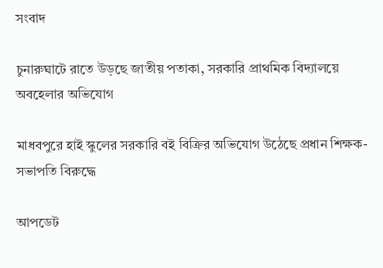সংবাদ

চুনারুঘাটে রাতে উড়ছে জাতীয় পতাকা, সরকারি প্রাথমিক বিদ্যালয়ে অবহেলার অভিযোগ

মাধবপুরে হাই স্কুলের সরকারি বই বিক্রির অভিযোগ উঠেছে প্রধান শিক্ষক-সভাপতি ‍বিরুদ্ধে

আপডেট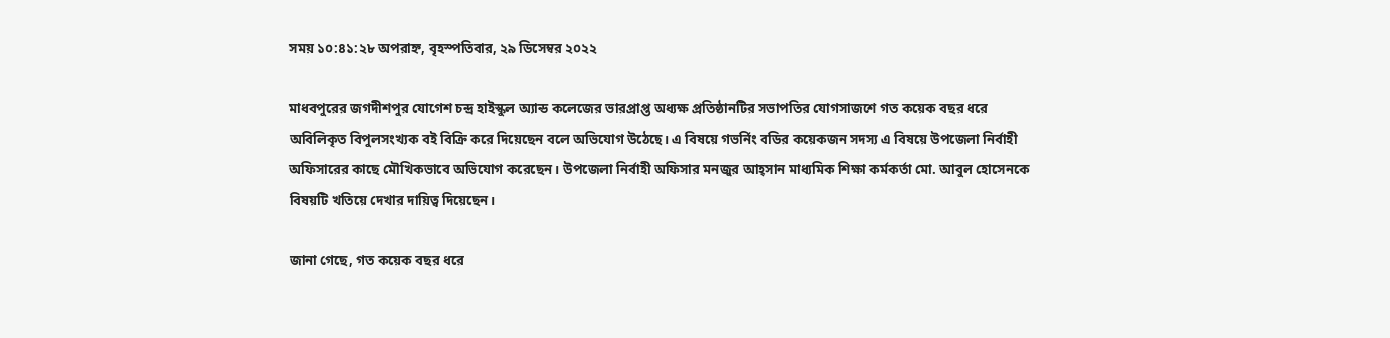সময় ১০:৪১:২৮ অপরাহ্ন, বৃহস্পতিবার, ২৯ ডিসেম্বর ২০২২

মাধবপুরের জগদীশপুর যোগেশ চন্দ্র হাইস্কুল অ্যান্ড কলেজের ভারপ্রাপ্ত অধ্যক্ষ প্রতিষ্ঠানটির সভাপতির যোগসাজশে গত কয়েক বছর ধরে অবিলিকৃত বিপুলসংখ্যক বই বিক্রি করে দিয়েছেন বলে অভিযোগ উঠেছে। এ বিষয়ে গভর্নিং বডির কয়েকজন সদস্য এ বিষয়ে উপজেলা নির্বাহী অফিসারের কাছে মৌখিকভাবে অভিযোগ করেছেন। উপজেলা নির্বাহী অফিসার মনজুর আহ্সান মাধ্যমিক শিক্ষা কর্মকর্তা মো. আবুল হোসেনকে বিষয়টি খতিয়ে দেখার দায়িত্ব দিয়েছেন।

জানা গেছে, গত কয়েক বছর ধরে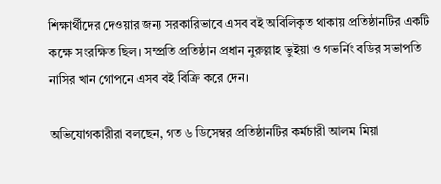শিক্ষার্থীদের দেওয়ার জন্য সরকারিভাবে এসব বই অবিলিকৃত থাকায় প্রতিষ্ঠানটির একটি কক্ষে সংরক্ষিত ছিল। সম্প্রতি প্রতিষ্ঠান প্রধান নুরুল্লাহ ভুইয়া ও গভর্নিং বডির সভাপতি নাসির খান গোপনে এসব বই বিক্রি করে দেন।

অভিযোগকারীরা বলছেন, গত ৬ ডিসেম্বর প্রতিষ্ঠানটির কর্মচারী আলম মিয়া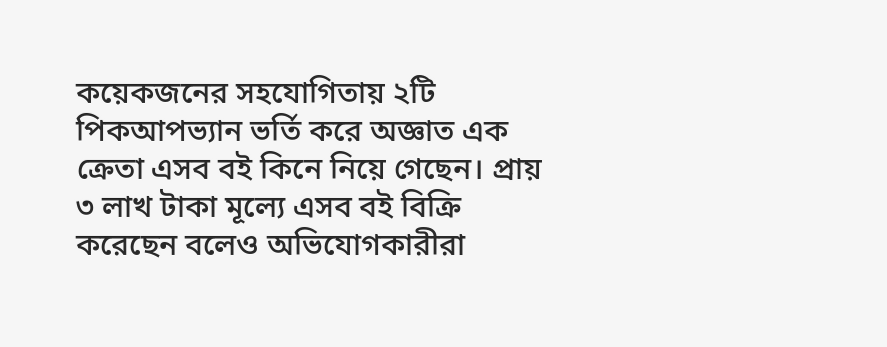কয়েকজনের সহযোগিতায় ২টি পিকআপভ্যান ভর্তি করে অজ্ঞাত এক ক্রেতা এসব বই কিনে নিয়ে গেছেন। প্রায় ৩ লাখ টাকা মূল্যে এসব বই বিক্রি করেছেন বলেও অভিযোগকারীরা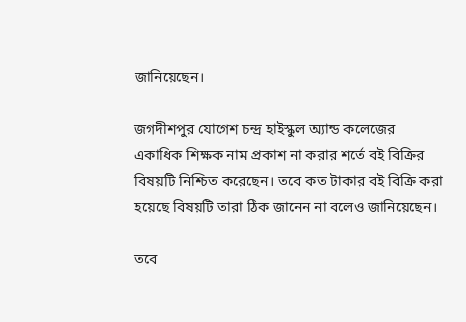জানিয়েছেন।

জগদীশপুর যোগেশ চন্দ্র হাইস্কুল অ্যান্ড কলেজের একাধিক শিক্ষক নাম প্রকাশ না করার শর্তে বই বিক্রির বিষয়টি নিশ্চিত করেছেন। তবে কত টাকার বই বিক্রি করা হয়েছে বিষয়টি তারা ঠিক জানেন না বলেও জানিয়েছেন।

তবে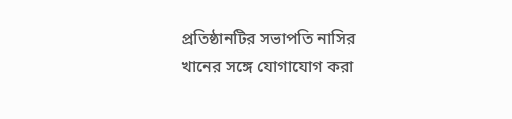প্রতিষ্ঠানটির সভাপতি নাসির খানের সঙ্গে যোগাযোগ করা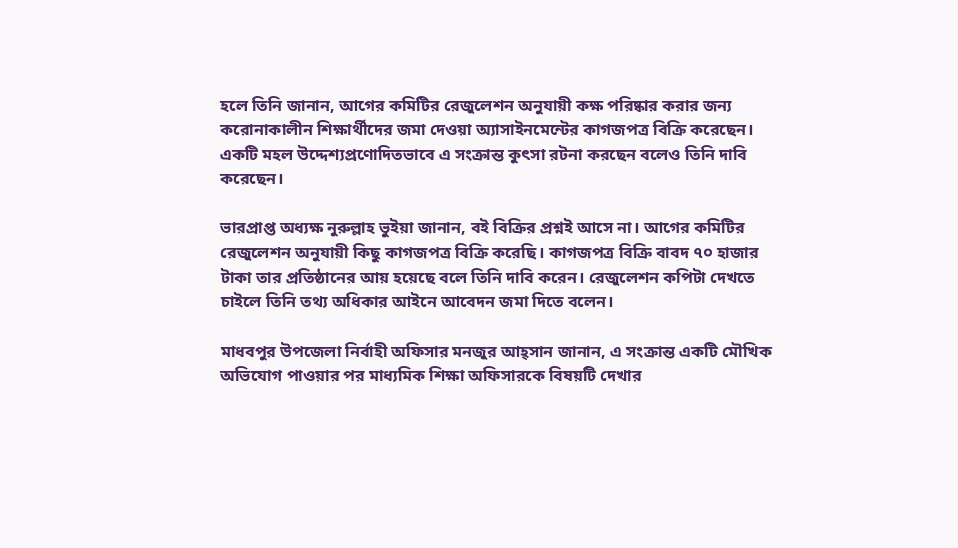হলে তিনি জানান, আগের কমিটির রেজুলেশন অনুযায়ী কক্ষ পরিষ্কার করার জন্য করোনাকালীন শিক্ষার্থীদের জমা দেওয়া অ্যাসাইনমেন্টের কাগজপত্র বিক্রি করেছেন। একটি মহল উদ্দেশ্যপ্রণোদিতভাবে এ সংক্রান্ত কুৎসা রটনা করছেন বলেও তিনি দাবি করেছেন।

ভারপ্রাপ্ত অধ্যক্ষ নুরুল্লাহ ভুইয়া জানান, বই বিক্রির প্রশ্নই আসে না। আগের কমিটির রেজুলেশন অনুযায়ী কিছু কাগজপত্র বিক্রি করেছি। কাগজপত্র বিক্রি বাবদ ৭০ হাজার টাকা তার প্রতিষ্ঠানের আয় হয়েছে বলে তিনি দাবি করেন। রেজুলেশন কপিটা দেখতে চাইলে তিনি তথ্য অধিকার আইনে আবেদন জমা দিতে বলেন।

মাধবপুর উপজেলা নির্বাহী অফিসার মনজুর আহ্সান জানান, এ সংক্রান্ত একটি মৌখিক অভিযোগ পাওয়ার পর মাধ্যমিক শিক্ষা অফিসারকে বিষয়টি দেখার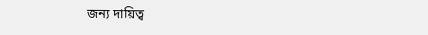জন্য দায়িত্ব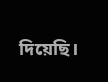দিয়েছি।